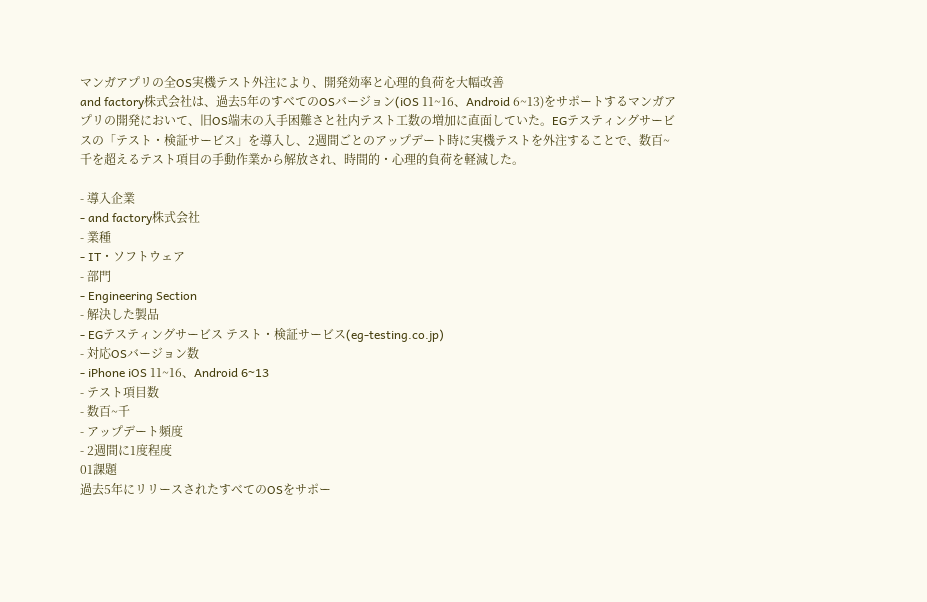マンガアプリの全OS実機テスト外注により、開発効率と心理的負荷を大幅改善
and factory株式会社は、過去5年のすべてのOSバージョン(iOS 11~16、Android 6~13)をサポートするマンガアプリの開発において、旧OS端末の入手困難さと社内テスト工数の増加に直面していた。EGテスティングサービスの「テスト・検証サービス」を導入し、2週間ごとのアップデート時に実機テストを外注することで、数百~千を超えるテスト項目の手動作業から解放され、時間的・心理的負荷を軽減した。

- 導入企業
- and factory株式会社
- 業種
- IT・ソフトウェア
- 部門
- Engineering Section
- 解決した製品
- EGテスティングサービス テスト・検証サービス(eg-testing.co.jp)
- 対応OSバージョン数
- iPhone iOS 11~16、Android 6~13
- テスト項目数
- 数百~千
- アップデート頻度
- 2週間に1度程度
01課題
過去5年にリリースされたすべてのOSをサポー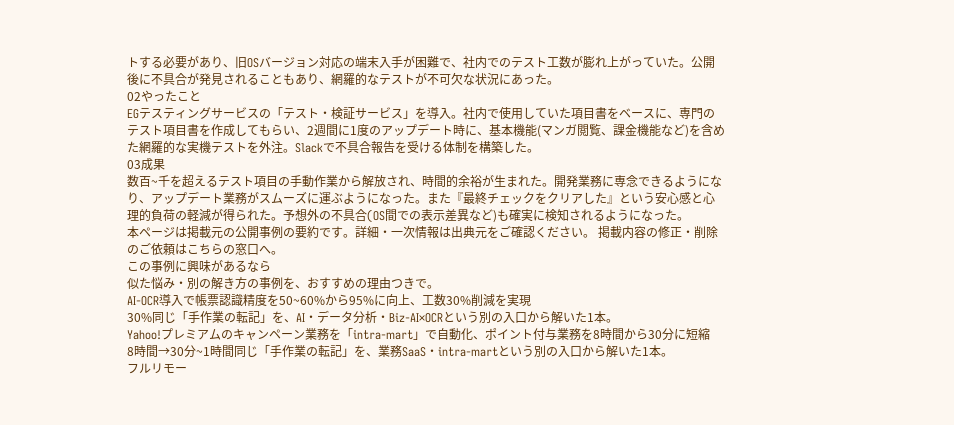トする必要があり、旧OSバージョン対応の端末入手が困難で、社内でのテスト工数が膨れ上がっていた。公開後に不具合が発見されることもあり、網羅的なテストが不可欠な状況にあった。
02やったこと
EGテスティングサービスの「テスト・検証サービス」を導入。社内で使用していた項目書をベースに、専門のテスト項目書を作成してもらい、2週間に1度のアップデート時に、基本機能(マンガ閲覧、課金機能など)を含めた網羅的な実機テストを外注。Slackで不具合報告を受ける体制を構築した。
03成果
数百~千を超えるテスト項目の手動作業から解放され、時間的余裕が生まれた。開発業務に専念できるようになり、アップデート業務がスムーズに運ぶようになった。また『最終チェックをクリアした』という安心感と心理的負荷の軽減が得られた。予想外の不具合(OS間での表示差異など)も確実に検知されるようになった。
本ページは掲載元の公開事例の要約です。詳細・一次情報は出典元をご確認ください。 掲載内容の修正・削除のご依頼はこちらの窓口へ。
この事例に興味があるなら
似た悩み・別の解き方の事例を、おすすめの理由つきで。
AI-OCR導入で帳票認識精度を50~60%から95%に向上、工数30%削減を実現
30%同じ「手作業の転記」を、AI・データ分析・Biz-AI×OCRという別の入口から解いた1本。
Yahoo!プレミアムのキャンペーン業務を「intra-mart」で自動化、ポイント付与業務を8時間から30分に短縮
8時間→30分~1時間同じ「手作業の転記」を、業務SaaS・intra-martという別の入口から解いた1本。
フルリモー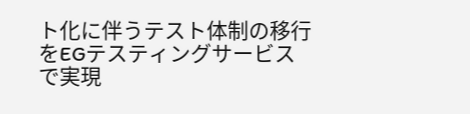ト化に伴うテスト体制の移行をEGテスティングサービスで実現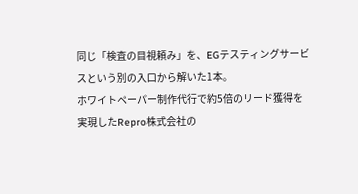同じ「検査の目視頼み」を、EGテスティングサービスという別の入口から解いた1本。
ホワイトペーパー制作代行で約5倍のリード獲得を実現したRepro株式会社の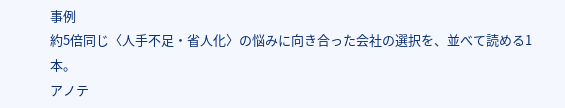事例
約5倍同じ〈人手不足・省人化〉の悩みに向き合った会社の選択を、並べて読める1本。
アノテ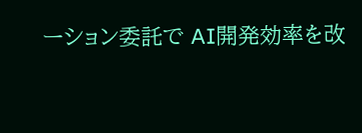ーション委託で AI開発効率を改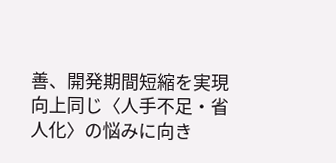善、開発期間短縮を実現
向上同じ〈人手不足・省人化〉の悩みに向き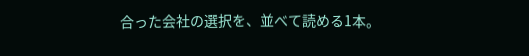合った会社の選択を、並べて読める1本。